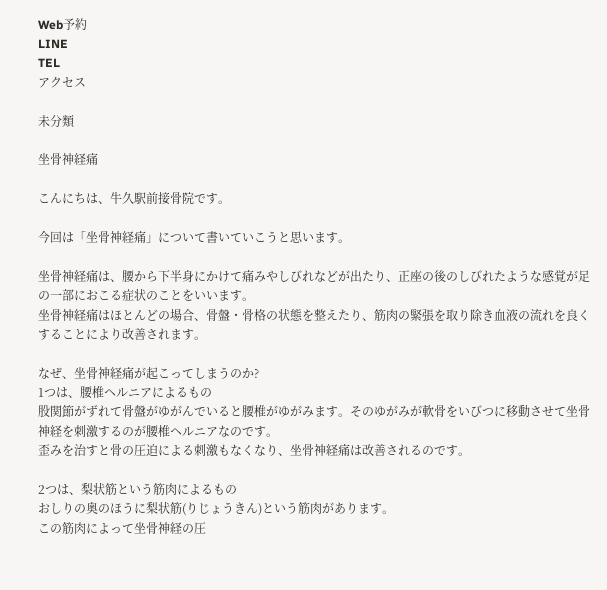Web予約
LINE
TEL
アクセス

未分類

坐骨神経痛

こんにちは、牛久駅前接骨院です。

今回は「坐骨神経痛」について書いていこうと思います。

坐骨神経痛は、腰から下半身にかけて痛みやしびれなどが出たり、正座の後のしびれたような感覚が足の一部におこる症状のことをいいます。
坐骨神経痛はほとんどの場合、骨盤・骨格の状態を整えたり、筋肉の緊張を取り除き血液の流れを良くすることにより改善されます。

なぜ、坐骨神経痛が起こってしまうのか?
1つは、腰椎ヘルニアによるもの
股関節がずれて骨盤がゆがんでいると腰椎がゆがみます。そのゆがみが軟骨をいびつに移動させて坐骨神経を刺激するのが腰椎ヘルニアなのです。
歪みを治すと骨の圧迫による刺激もなくなり、坐骨神経痛は改善されるのです。

2つは、梨状筋という筋肉によるもの
おしりの奥のほうに梨状筋(りじょうきん)という筋肉があります。
この筋肉によって坐骨神経の圧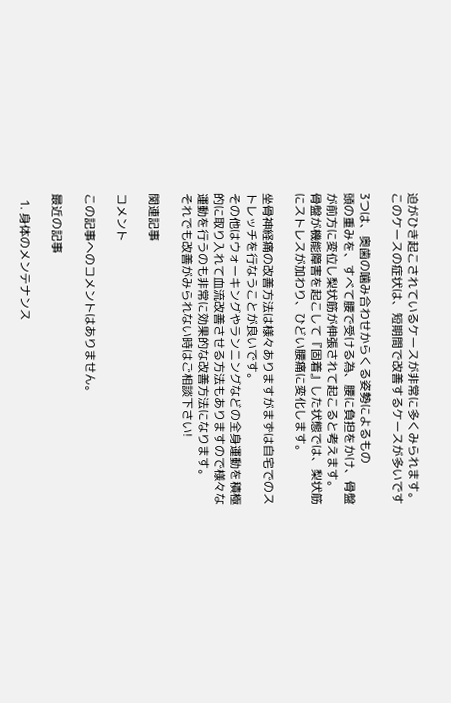迫がひき起こされているケースが非常に多くみられます。
このケースの症状は、短期間で改善するケースが多いです

3つは、奥歯の噛み合わせからくる姿勢によるもの
頭の重みを、すべて腰で受ける為、腰に負担をかけ、骨盤が前方に変位し梨状筋が伸張されて起こると考えます。
骨盤が機能障害を起こして『固着』した状態では、梨状筋にストレスが加わり、ひどい腰痛に変化します。

坐骨神経痛の改善方法は様々ありますがまずは自宅でのストレッチを行なうことが良いです。
その他はウォーキングやランニングなどの全身運動を積極的に取り入れて血流改善させる方法もありますので様々な運動を行うのも非常に効果的な改善方法になります。
それでも改善がみられない時はご相談下さい!

関連記事

コメント

この記事へのコメントはありません。

最近の記事

  1. 身体のメンテナンス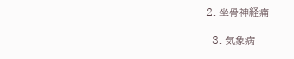2. 坐骨神経痛

  3. 気象病